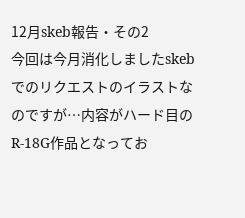12月skeb報告・その2
今回は今月消化しましたskebでのリクエストのイラストなのですが…内容がハード目のR-18G作品となってお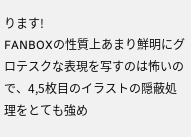ります!
FANBOXの性質上あまり鮮明にグロテスクな表現を写すのは怖いので、4,5枚目のイラストの隠蔽処理をとても強め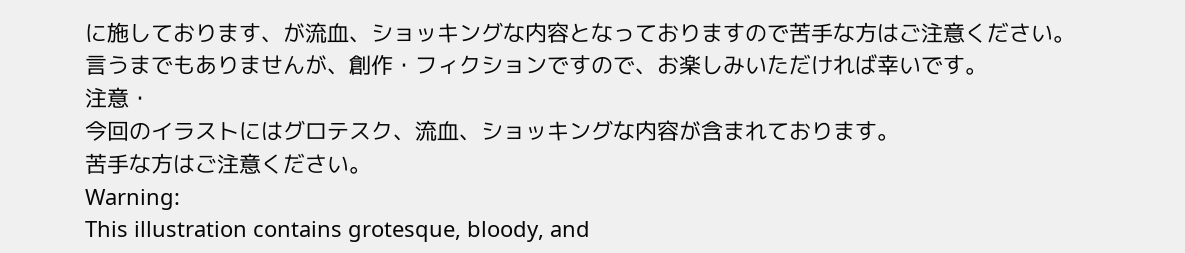に施しております、が流血、ショッキングな内容となっておりますので苦手な方はご注意ください。
言うまでもありませんが、創作・フィクションですので、お楽しみいただければ幸いです。
注意・
今回のイラストにはグロテスク、流血、ショッキングな内容が含まれております。
苦手な方はご注意ください。
Warning:
This illustration contains grotesque, bloody, and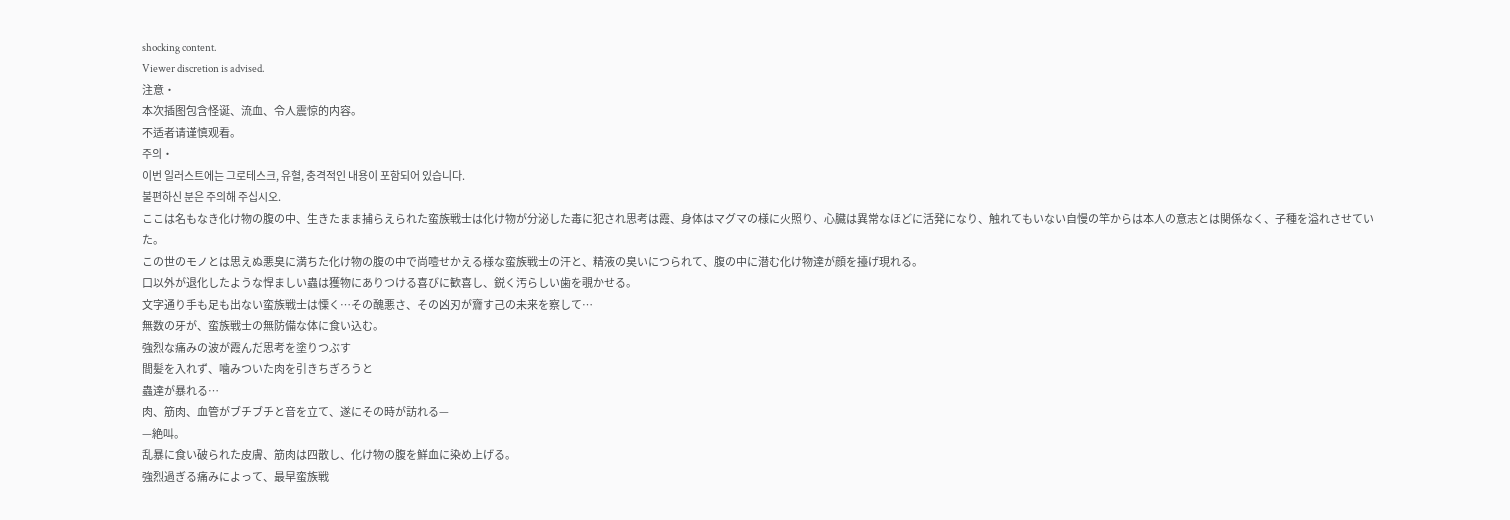shocking content.
Viewer discretion is advised.
注意・
本次插图包含怪诞、流血、令人震惊的内容。
不适者请谨慎观看。
주의・
이번 일러스트에는 그로테스크, 유혈, 충격적인 내용이 포함되어 있습니다.
불편하신 분은 주의해 주십시오.
ここは名もなき化け物の腹の中、生きたまま捕らえられた蛮族戦士は化け物が分泌した毒に犯され思考は霞、身体はマグマの様に火照り、心臓は異常なほどに活発になり、触れてもいない自慢の竿からは本人の意志とは関係なく、子種を溢れさせていた。
この世のモノとは思えぬ悪臭に満ちた化け物の腹の中で尚噎せかえる様な蛮族戦士の汗と、精液の臭いにつられて、腹の中に潜む化け物達が顔を擡げ現れる。
口以外が退化したような悍ましい蟲は獲物にありつける喜びに歓喜し、鋭く汚らしい歯を覗かせる。
文字通り手も足も出ない蛮族戦士は慄く…その醜悪さ、その凶刃が齎す己の未来を察して…
無数の牙が、蛮族戦士の無防備な体に食い込む。
強烈な痛みの波が霞んだ思考を塗りつぶす
間髪を入れず、噛みついた肉を引きちぎろうと
蟲達が暴れる…
肉、筋肉、血管がブチブチと音を立て、遂にその時が訪れる—
—絶叫。
乱暴に食い破られた皮膚、筋肉は四散し、化け物の腹を鮮血に染め上げる。
強烈過ぎる痛みによって、最早蛮族戦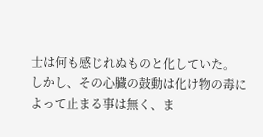士は何も感じれぬものと化していた。
しかし、その心臓の鼓動は化け物の毒によって止まる事は無く、ま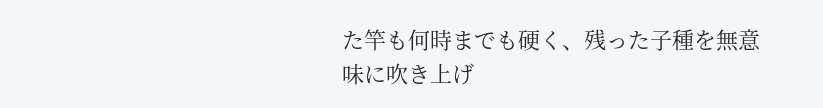た竿も何時までも硬く、残った子種を無意味に吹き上げ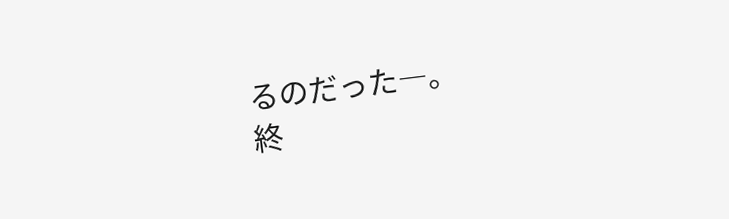るのだった―。
終